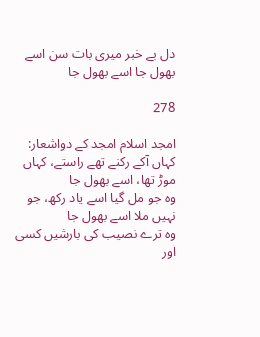دل بے خبر میری بات سن اسے بھول جا اسے بھول جا

278

امجد اسلام امجد کے دواشعار:
کہاں آکے رکنے تھے راستے، کہاں موڑ تھا، اسے بھول جا
وہ جو مل گیا اسے یاد رکھ، جو نہیں ملا اسے بھول جا
وہ ترے نصیب کی بارشیں کسی اور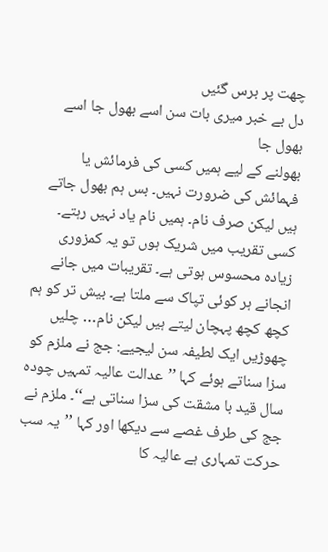چھت پر برس گئیں
دل بے خبر میری بات سن اسے بھول جا اسے بھول جا
بھولنے کے لیے ہمیں کسی کی فرمائش یا فہمائش کی ضرورت نہیں۔ بس ہم بھول جاتے ہیں لیکن صرف نام۔ ہمیں نام یاد نہیں رہتے۔ کسی تقریب میں شریک ہوں تو یہ کمزوری زیادہ محسوس ہوتی ہے۔ تقریبات میں جانے انجانے ہر کوئی تپاک سے ملتا ہے۔ بیش تر کو ہم کچھ کچھ پہچان لیتے ہیں لیکن نام… چلیں چھوڑیں ایک لطیفہ سن لیجیے: جج نے ملزم کو سزا سناتے ہوئے کہا ’’عدالت عالیہ تمہیں چودہ سال قید با مشقت کی سزا سناتی ہے‘‘۔ ملزم نے جج کی طرف غصے سے دیکھا اور کہا ’’یہ سب حرکت تمہاری ہے عالیہ کا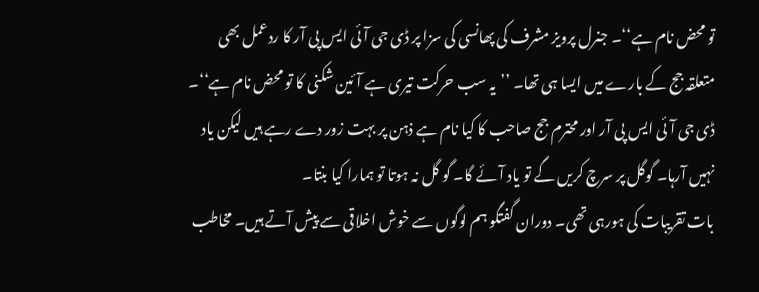تو محض نام ہے‘‘۔ جنرل پرویز مشرف کی پھانسی کی سزا پر ڈی جی آئی ایس پی آر کا ردعمل بھی متعلقہ جج کے بارے میں ایسا ہی تھا۔ ’’یہ سب حرکت تیری ہے آئین شکنی کا تو محض نام ہے‘‘۔ ڈی جی آئی ایس پی آر اور محترم جج صاحب کا کیا نام ہے ذہن پر بہت زور دے رہے ہیں لیکن یاد نہیں آرہا۔ گوگل پر سرچ کریں گے تو یاد آئے گا۔ گو گل نہ ہوتا تو ہمارا کیا بنتا۔
بات تقریبات کی ہورہی تھی۔ دوران گفتگو ہم لوگوں سے خوش اخلاقی سے پیش آتے ہیں۔ مخاطب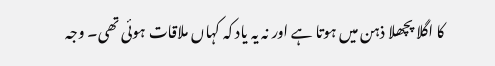کا اگلا پچھلا ذہن میں ہوتا ہے اور نہ یہ یاد کہ کہاں ملاقات ہوئی تھی۔ وجہ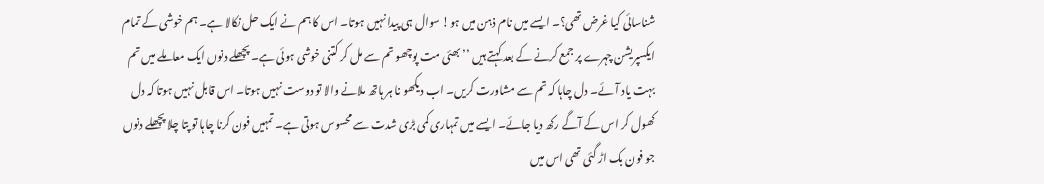شناسائی کیا غرض تھی؟۔ ایسے میں نام ذہن میں ہو! سوال ہی پیدا نہیں ہوتا۔ اس کا ہم نے ایک حل نکالا ہے۔ ہم خوشی کے تمام ایکسپریشن چہرے پر جمع کرنے کے بعد کہتے ہیں ’’بھئی مت پوچھو تم سے مل کر کتنی خوشی ہوئی ہے۔ پچھلے دنوں ایک معاملے میں تم بہت یاد آئے۔ دل چاہا کہ تم سے مشاورت کریں۔ اب دیکھو نا ہر ہاتھ ملانے والا تو دوست نہیں ہوتا۔ اس قابل نہیں ہوتا کہ دل کھول کر اس کے آگے رکھ دیا جائے۔ ایسے میں تمہاری کمی بڑی شدت سے محسوس ہوتی ہے۔ تمہیں فون کرنا چاہا تو پتا چلا پچھلے دنوں جو فون بک اڑ گئی تھی اس میں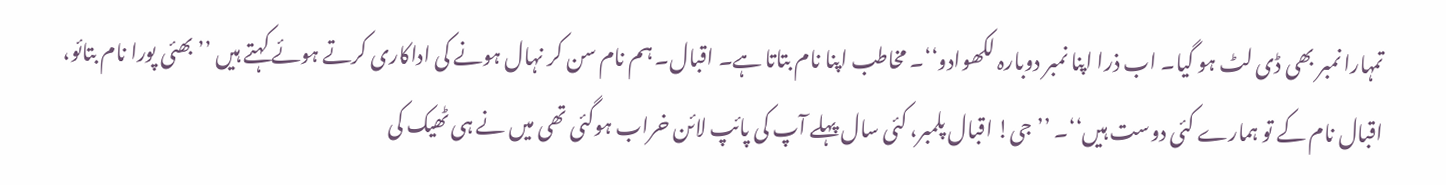تمہارا نمبر بھی ڈی لٹ ہو گیا۔ اب ذرا اپنا نمبر دوبارہ لکھوادو‘‘۔ مخاطب اپنا نام بتاتا ہے۔ اقبال۔ ہم نام سن کر نہال ہونے کی اداکاری کرتے ہوئے کہتے ہیں ’’بھئی پورا نام بتائو، اقبال نام کے تو ہمارے کئی دوست ہیں‘‘۔ ’’جی! اقبال پلمبر، کئی سال پہلے آپ کی پائپ لائن خراب ہوگئی تھی میں نے ہی ٹھیک کی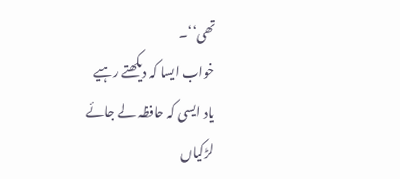تھی‘‘۔
خواب ایسا کہ دیکھتے رہیے
یاد ایسی کہ حافظہ لے جائے
لڑکیاں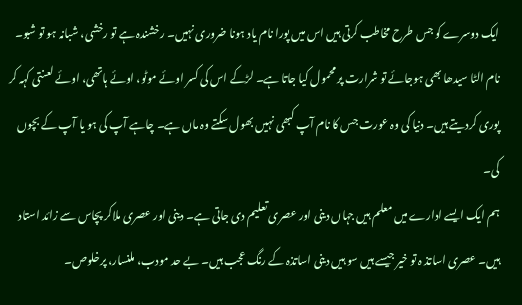ایک دوسرے کو جس طرح مخاطب کرتی ہیں اس میں پورا نام یاد ہونا ضروری نہیں۔ رخشندہ ہے تو رخشی، شبانہ ہو تو شبو۔ نام الٹا سیدھا بھی ہوجائے تو شرارت پر محمول کیا جاتا ہے۔ لڑکے اس کی کسر اوئے موٹو، اوئے ہاتھی، اوئے لعنتی کہہ کر پوری کردیتے ہیں۔ دنیا کی وہ عورت جس کا نام آپ کبھی نہیں بھول سکتے وہ ماں ہے۔ چاہے آپ کی ہو یا آپ کے بچوں کی۔
ہم ایک ایسے ادارے میں معلم ہیں جہاں دینی اور عصری تعلیم دی جاتی ہے۔ دینی اور عصری ملاکر پچاس سے زائد استاد ہیں۔ عصری اساتذ ہ تو خیر جیسے ہیں سو ہیں دینی اساتذہ کے رنگ عجب ہیں۔ بے حد مودب، ملنسار، پرخلوص۔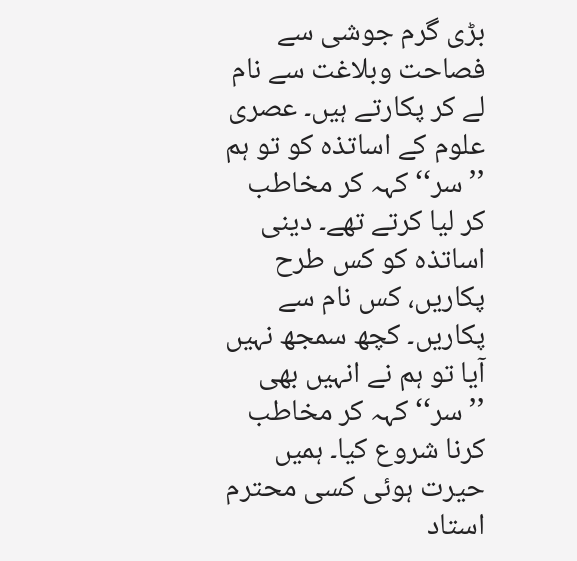بڑی گرم جوشی سے فصاحت وبلاغت سے نام لے کر پکارتے ہیں۔ عصری علوم کے اساتذہ کو تو ہم ’’سر‘‘ کہہ کر مخاطب کر لیا کرتے تھے۔ دینی اساتذہ کو کس طرح پکاریں، کس نام سے پکاریں۔ کچھ سمجھ نہیں آیا تو ہم نے انہیں بھی ’’سر‘‘ کہہ کر مخاطب کرنا شروع کیا۔ ہمیں حیرت ہوئی کسی محترم استاد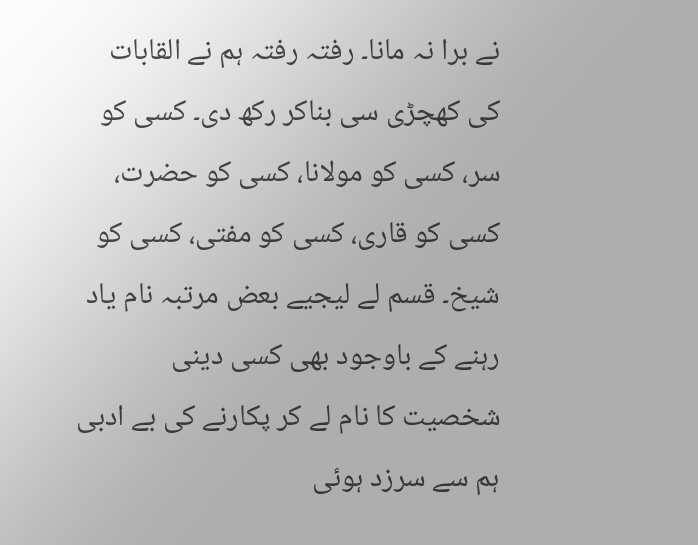نے برا نہ مانا۔ رفتہ رفتہ ہم نے القابات کی کھچڑی سی بناکر رکھ دی۔ کسی کو سر، کسی کو مولانا، کسی کو حضرت، کسی کو قاری، کسی کو مفتی، کسی کو شیخ۔ قسم لے لیجیے بعض مرتبہ نام یاد رہنے کے باوجود بھی کسی دینی شخصیت کا نام لے کر پکارنے کی بے ادبی ہم سے سرزد ہوئی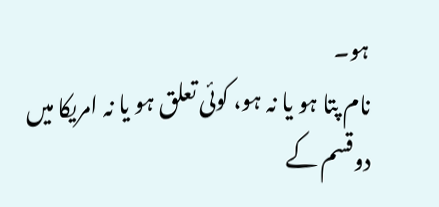ہو۔
نام پتا ہو یا نہ ہو، کوئی تعلق ہو یا نہ امریکا میں دوقسم کے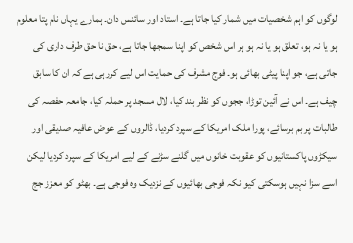لوگوں کو اہم شخصیات میں شمار کیا جاتا ہے۔ استاد اور سائنس دان۔ ہمارے یہاں نام پتا معلوم ہو یا نہ ہو، تعلق ہو یا نہ ہو ہر اس شخص کو اپنا سمجھا جاتا ہے، حق نا حق طرف داری کی جاتی ہے، جو اپنا پیٹی بھائی ہو۔ فوج مشرف کی حمایت اس لیے کررہی ہے کہ ان کا سابق چیف ہے۔ اس نے آئین توڑا، ججوں کو نظر بند کیا، لال مسجد پر حملہ کیا، جامعہ حفصہ کی طالبات پر بم برسائے، پورا ملک امریکا کے سپرد کردیا، ڈالروں کے عوض عافیہ صدیقی اور سیکڑوں پاکستانیوں کو عقوبت خانوں میں گلنے سڑنے کے لیے امریکا کے سپرد کردیا لیکن اسے سزا نہیں ہوسکتی کیو نکہ فوجی بھائیوں کے نزدیک وہ فوجی ہے۔ بھٹو کو معزز جج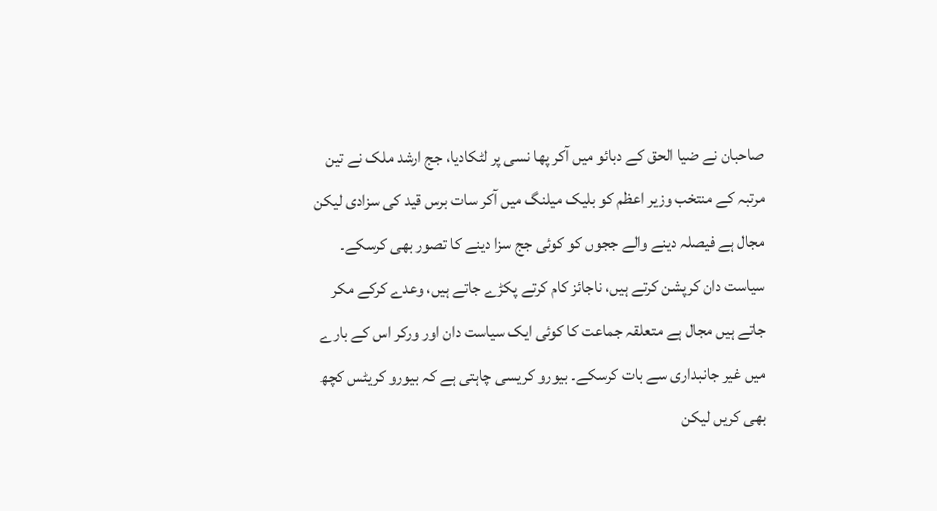صاحبان نے ضیا الحق کے دبائو میں آکر پھا نسی پر لٹکادیا، جج ارشد ملک نے تین مرتبہ کے منتخب وزیر اعظم کو بلیک میلنگ میں آکر سات برس قید کی سزادی لیکن مجال ہے فیصلہ دینے والے ججوں کو کوئی جج سزا دینے کا تصور بھی کرسکے۔ سیاست دان کرپشن کرتے ہیں، ناجائز کام کرتے پکڑے جاتے ہیں، وعدے کرکے مکر جاتے ہیں مجال ہے متعلقہ جماعت کا کوئی ایک سیاست دان اور ورکر اس کے بارے میں غیر جانبداری سے بات کرسکے۔ بیورو کریسی چاہتی ہے کہ بیورو کریٹس کچھ بھی کریں لیکن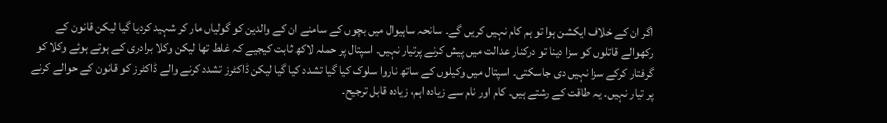اگر ان کے خلاف ایکشن ہوا تو ہم کام نہیں کریں گے۔ سانحہ ساہیوال میں بچوں کے سامنے ان کے والدین کو گولیاں مار کر شہید کردیا گیا لیکن قانون کے رکھوالے قاتلوں کو سزا دینا تو درکنار عدالت میں پیش کرنے پرتیار نہیں۔ اسپتال پر حملہ لاکھ ثابت کیجیے کہ غلط تھا لیکن وکلا برادری کے ہوتے ہوئے وکلا کو گرفتار کرکے سزا نہیں دی جاسکتی۔ اسپتال میں وکیلوں کے ساتھ ناروا سلوک کیا گیا تشدد کیا گیا لیکن ڈاکٹرز تشدد کرنے والے ڈاکٹرز کو قانون کے حوالے کرنے پر تیار نہیں۔ یہ طاقت کے رشتے ہیں۔ کام اور نام سے زیادہ اہم، زیادہ قابل ترجیح۔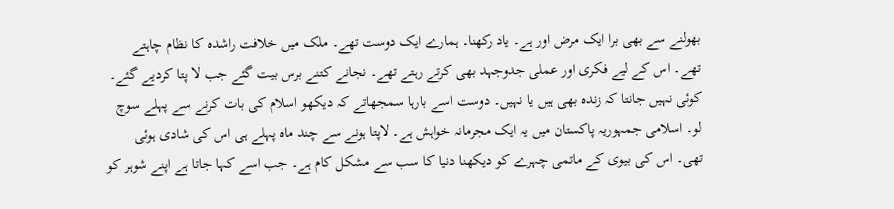بھولنے سے بھی برا ایک مرض اور ہے۔ یاد رکھنا۔ ہمارے ایک دوست تھے۔ ملک میں خلافت راشدہ کا نظام چاہتے تھے۔ اس کے لیے فکری اور عملی جدوجہد بھی کرتے رہتے تھے۔ نجانے کتنے برس بیت گئے جب لا پتا کردیے گئے۔ کوئی نہیں جانتا کہ زندہ بھی ہیں یا نہیں۔ دوست اسے بارہا سمجھاتے کہ دیکھو اسلام کی بات کرنے سے پہلے سوچ لو۔ اسلامی جمہوریہ پاکستان میں یہ ایک مجرمانہ خواہش ہے۔ لاپتا ہونے سے چند ماہ پہلے ہی اس کی شادی ہوئی تھی۔ اس کی بیوی کے ماتمی چہرے کو دیکھنا دنیا کا سب سے مشکل کام ہے۔ جب اسے کہا جاتا ہے اپنے شوہر کو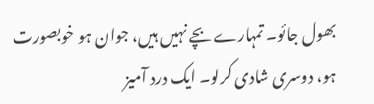بھول جائو۔ تمہارے بچے نہیں ہیں، جوان ہو خوبصورت ہو، دوسری شادی کرلو۔ ایک درد آمیز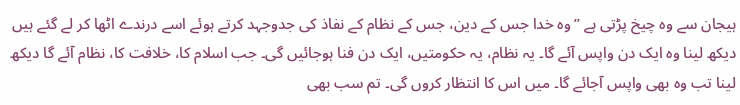ہیجان سے وہ چیخ پڑتی ہے ’’وہ خدا جس کے دین، جس کے نظام کے نفاذ کی جدوجہد کرتے ہوئے اسے درندے اٹھا کر لے گئے ہیں دیکھ لینا وہ ایک دن واپس آئے گا۔ یہ نظام، یہ حکومتیں، ایک دن فنا ہوجائیں گی۔ جب اسلام کا، خلافت کا، نظام آئے گا دیکھ لینا تب وہ بھی واپس آجائے گا۔ میں اس کا انتظار کروں گی۔ تم سب بھی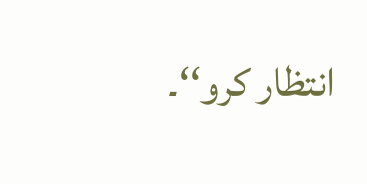انتظار کرو‘‘۔